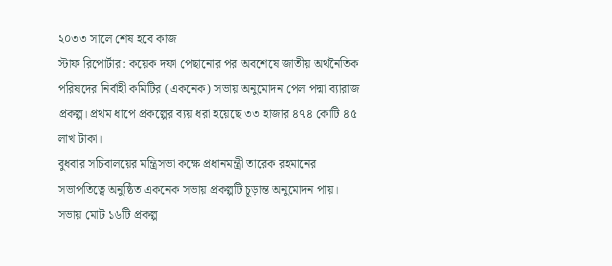২০৩৩ সালে শেষ হবে কাজ
স্টাফ রিপোর্টার: কয়েক দফা পেছানোর পর অবশেষে জাতীয় অর্থনৈতিক পরিষদের নির্বাহী কমিটির (একনেক) সভায় অনুমোদন পেল পদ্মা ব্যারাজ প্রকল্প। প্রথম ধাপে প্রকল্পের ব্যয় ধরা হয়েছে ৩৩ হাজার ৪৭৪ কোটি ৪৫ লাখ টাকা।
বুধবার সচিবালয়ের মন্ত্রিসভা কক্ষে প্রধানমন্ত্রী তারেক রহমানের সভাপতিত্বে অনুষ্ঠিত একনেক সভায় প্রকল্পটি চূড়ান্ত অনুমোদন পায়। সভায় মোট ১৬টি প্রকল্প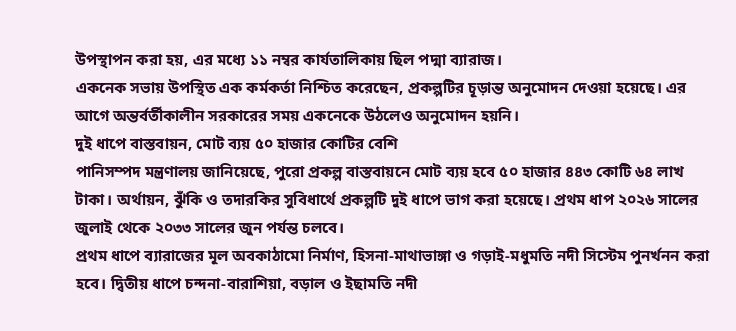উপস্থাপন করা হয়, এর মধ্যে ১১ নম্বর কার্যতালিকায় ছিল পদ্মা ব্যারাজ।
একনেক সভায় উপস্থিত এক কর্মকর্তা নিশ্চিত করেছেন, প্রকল্পটির চূড়ান্ত অনুমোদন দেওয়া হয়েছে। এর আগে অন্তর্বর্তীকালীন সরকারের সময় একনেকে উঠলেও অনুমোদন হয়নি।
দুই ধাপে বাস্তবায়ন, মোট ব্যয় ৫০ হাজার কোটির বেশি
পানিসম্পদ মন্ত্রণালয় জানিয়েছে, পুরো প্রকল্প বাস্তবায়নে মোট ব্যয় হবে ৫০ হাজার ৪৪৩ কোটি ৬৪ লাখ টাকা। অর্থায়ন, ঝুঁকি ও তদারকির সুবিধার্থে প্রকল্পটি দুই ধাপে ভাগ করা হয়েছে। প্রথম ধাপ ২০২৬ সালের জুলাই থেকে ২০৩৩ সালের জুন পর্যন্ত চলবে।
প্রথম ধাপে ব্যারাজের মূল অবকাঠামো নির্মাণ, হিসনা-মাথাভাঙ্গা ও গড়াই-মধুমতি নদী সিস্টেম পুনর্খনন করা হবে। দ্বিতীয় ধাপে চন্দনা-বারাশিয়া, বড়াল ও ইছামতি নদী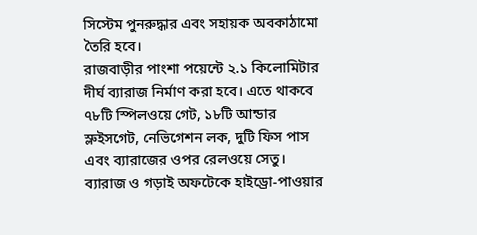সিস্টেম পুনরুদ্ধার এবং সহায়ক অবকাঠামো তৈরি হবে।
রাজবাড়ীর পাংশা পয়েন্টে ২.১ কিলোমিটার দীর্ঘ ব্যারাজ নির্মাণ করা হবে। এতে থাকবে ৭৮টি স্পিলওয়ে গেট, ১৮টি আন্ডার স্লুইসগেট, নেভিগেশন লক, দুটি ফিস পাস এবং ব্যারাজের ওপর রেলওয়ে সেতু। ব্যারাজ ও গড়াই অফটেকে হাইড্রো-পাওয়ার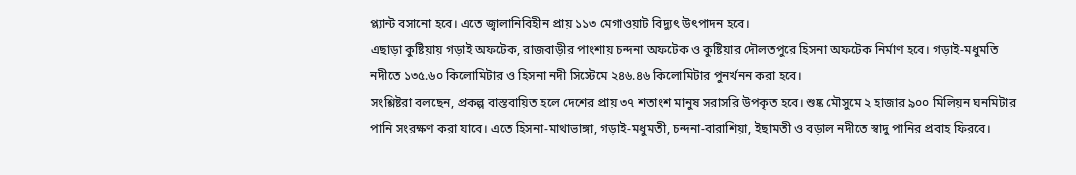প্ল্যান্ট বসানো হবে। এতে জ্বালানিবিহীন প্রায় ১১৩ মেগাওয়াট বিদ্যুৎ উৎপাদন হবে।
এছাড়া কুষ্টিয়ায় গড়াই অফটেক, রাজবাড়ীর পাংশায় চন্দনা অফটেক ও কুষ্টিয়ার দৌলতপুরে হিসনা অফটেক নির্মাণ হবে। গড়াই-মধুমতি নদীতে ১৩৫.৬০ কিলোমিটার ও হিসনা নদী সিস্টেমে ২৪৬.৪৬ কিলোমিটার পুনর্খনন করা হবে।
সংশ্লিষ্টরা বলছেন, প্রকল্প বাস্তবায়িত হলে দেশের প্রায় ৩৭ শতাংশ মানুষ সরাসরি উপকৃত হবে। শুষ্ক মৌসুমে ২ হাজার ৯০০ মিলিয়ন ঘনমিটার পানি সংরক্ষণ করা যাবে। এতে হিসনা-মাথাভাঙ্গা, গড়াই-মধুমতী, চন্দনা-বারাশিয়া, ইছামতী ও বড়াল নদীতে স্বাদু পানির প্রবাহ ফিরবে।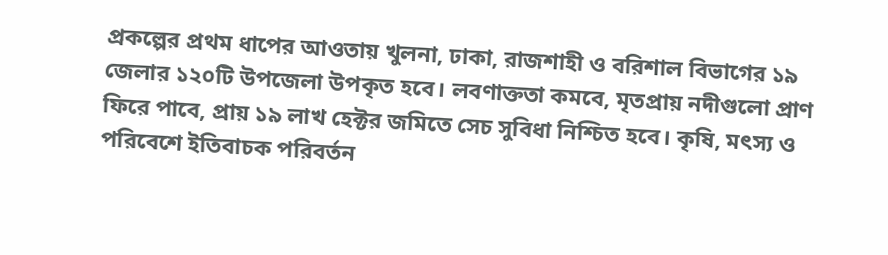প্রকল্পের প্রথম ধাপের আওতায় খুলনা, ঢাকা, রাজশাহী ও বরিশাল বিভাগের ১৯ জেলার ১২০টি উপজেলা উপকৃত হবে। লবণাক্ততা কমবে, মৃতপ্রায় নদীগুলো প্রাণ ফিরে পাবে, প্রায় ১৯ লাখ হেক্টর জমিতে সেচ সুবিধা নিশ্চিত হবে। কৃষি, মৎস্য ও পরিবেশে ইতিবাচক পরিবর্তন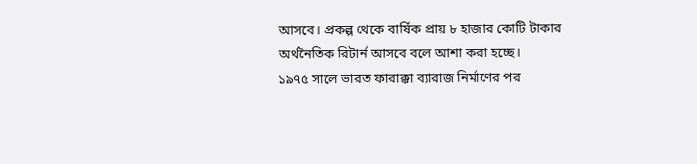আসবে। প্রকল্প থেকে বার্ষিক প্রায় ৮ হাজার কোটি টাকার অর্থনৈতিক রিটার্ন আসবে বলে আশা করা হচ্ছে।
১৯৭৫ সালে ভারত ফারাক্কা ব্যারাজ নির্মাণের পর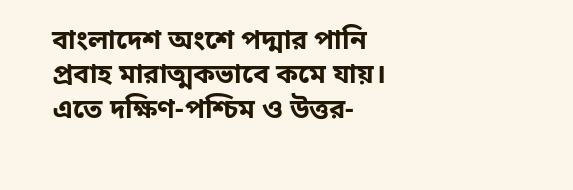বাংলাদেশ অংশে পদ্মার পানি প্রবাহ মারাত্মকভাবে কমে যায়। এতে দক্ষিণ-পশ্চিম ও উত্তর-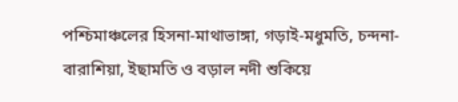পশ্চিমাঞ্চলের হিসনা-মাথাভাঙ্গা, গড়াই-মধুমতি, চন্দনা-বারাশিয়া, ইছামতি ও বড়াল নদী শুকিয়ে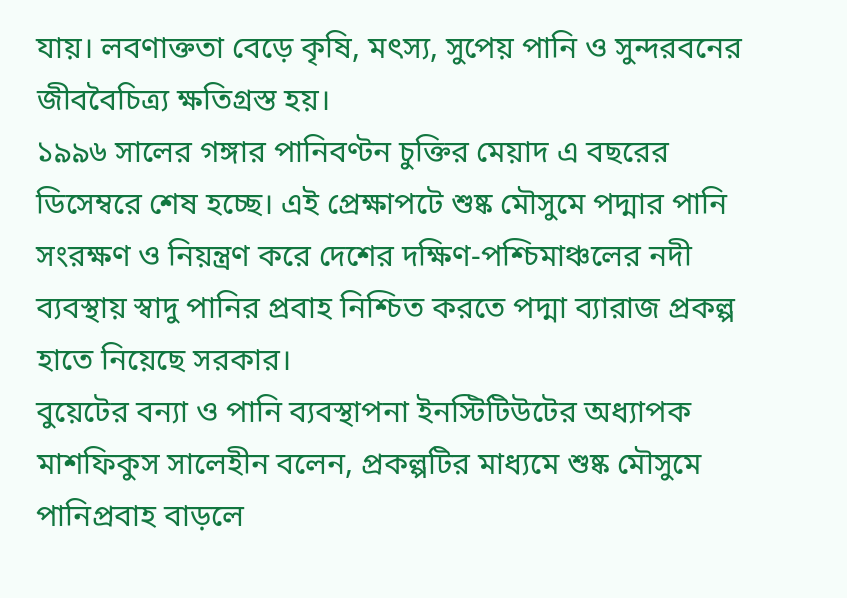যায়। লবণাক্ততা বেড়ে কৃষি, মৎস্য, সুপেয় পানি ও সুন্দরবনের জীববৈচিত্র্য ক্ষতিগ্রস্ত হয়।
১৯৯৬ সালের গঙ্গার পানিবণ্টন চুক্তির মেয়াদ এ বছরের ডিসেম্বরে শেষ হচ্ছে। এই প্রেক্ষাপটে শুষ্ক মৌসুমে পদ্মার পানি সংরক্ষণ ও নিয়ন্ত্রণ করে দেশের দক্ষিণ-পশ্চিমাঞ্চলের নদী ব্যবস্থায় স্বাদু পানির প্রবাহ নিশ্চিত করতে পদ্মা ব্যারাজ প্রকল্প হাতে নিয়েছে সরকার।
বুয়েটের বন্যা ও পানি ব্যবস্থাপনা ইনস্টিটিউটের অধ্যাপক মাশফিকুস সালেহীন বলেন, প্রকল্পটির মাধ্যমে শুষ্ক মৌসুমে পানিপ্রবাহ বাড়লে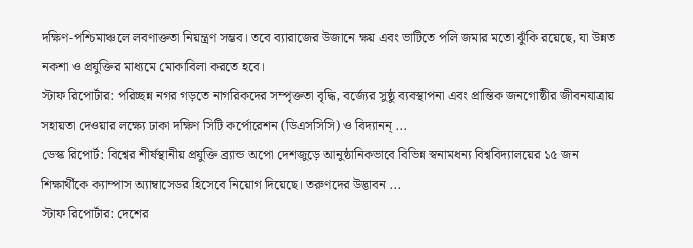দক্ষিণ-পশ্চিমাঞ্চলে লবণাক্ততা নিয়ন্ত্রণ সম্ভব। তবে ব্যারাজের উজানে ক্ষয় এবং ভাটিতে পলি জমার মতো ঝুঁকি রয়েছে, যা উন্নত নকশা ও প্রযুক্তির মাধ্যমে মোকাবিলা করতে হবে।
স্টাফ রিপোর্টার: পরিচ্ছন্ন নগর গড়তে নাগরিকদের সম্পৃক্ততা বৃদ্ধি, বর্জ্যের সুষ্ঠু ব্যবস্থাপনা এবং প্রান্তিক জনগোষ্ঠীর জীবনযাত্রায় সহায়তা দেওয়ার লক্ষ্যে ঢাকা দক্ষিণ সিটি কর্পোরেশন (ডিএসসিসি) ও বিদ্যানন্ ...
ডেস্ক রিপোর্ট: বিশ্বের শীর্ষস্থানীয় প্রযুক্তি ব্র্যান্ড অপো দেশজুড়ে আনুষ্ঠানিকভাবে বিভিন্ন স্বনামধন্য বিশ্ববিদ্যালয়ের ১৫ জন শিক্ষার্থীকে ক্যাম্পাস অ্যাম্বাসেডর হিসেবে নিয়োগ দিয়েছে। তরুণদের উদ্ভাবন ...
স্টাফ রিপোর্টার: দেশের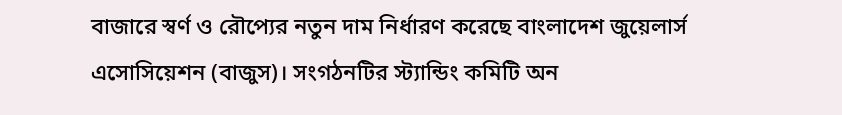বাজারে স্বর্ণ ও রৌপ্যের নতুন দাম নির্ধারণ করেছে বাংলাদেশ জুয়েলার্স এসোসিয়েশন (বাজুস)। সংগঠনটির স্ট্যান্ডিং কমিটি অন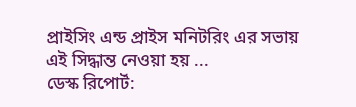প্রাইসিং এন্ড প্রাইস মনিটরিং এর সভায় এই সিদ্ধান্ত নেওয়া হয় ...
ডেস্ক রিপোর্ট: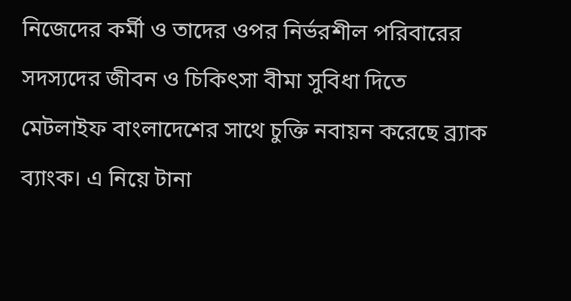নিজেদের কর্মী ও তাদের ওপর নির্ভরশীল পরিবারের সদস্যদের জীবন ও চিকিৎসা বীমা সুবিধা দিতে মেটলাইফ বাংলাদেশের সাথে চুক্তি নবায়ন করেছে ব্র্যাক ব্যাংক। এ নিয়ে টানা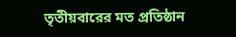তৃতীয়বারের মত প্রতিষ্ঠান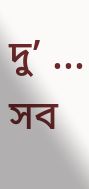দু’ ...
সব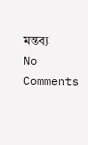মন্তব্য
No Comments